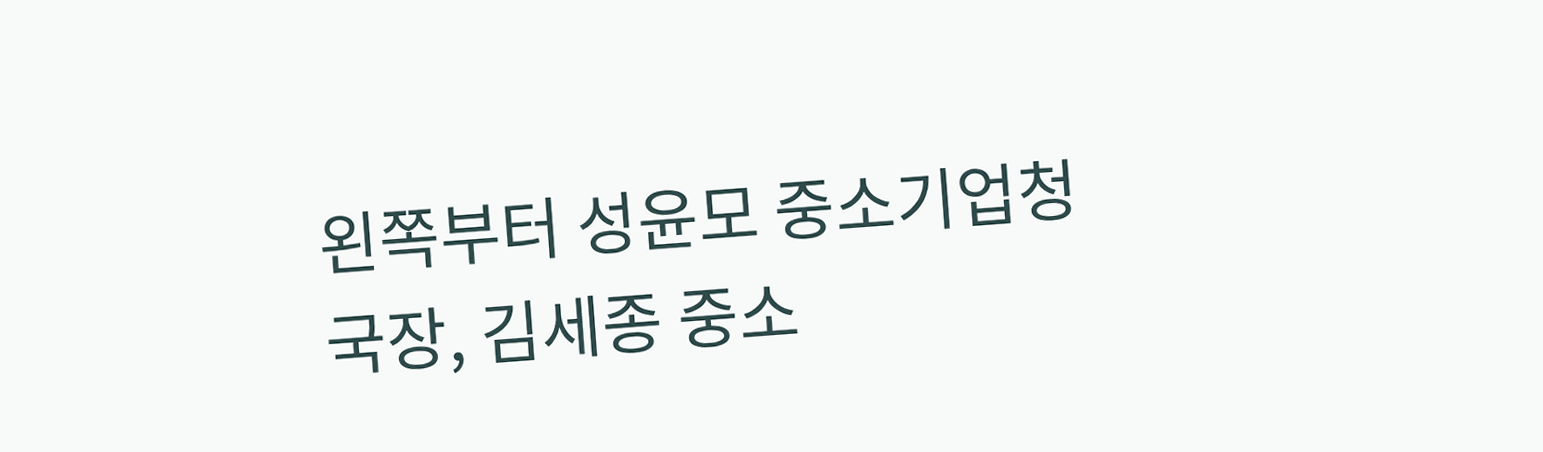왼쪽부터 성윤모 중소기업청 국장, 김세종 중소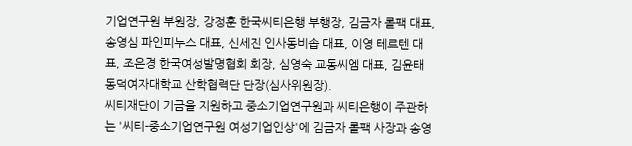기업연구원 부원장, 강정훈 한국씨티은행 부행장, 김금자 롤팩 대표, 송영심 파인피누스 대표, 신세진 인사동비솝 대표, 이영 테르텐 대표, 조은경 한국여성발명협회 회장, 심영숙 교동씨엠 대표, 김윤태 동덕여자대학교 산학협력단 단장(심사위원장).
씨티재단이 기금을 지원하고 중소기업연구원과 씨티은행이 주관하는 '씨티-중소기업연구원 여성기업인상'에 김금자 롤팩 사장과 송영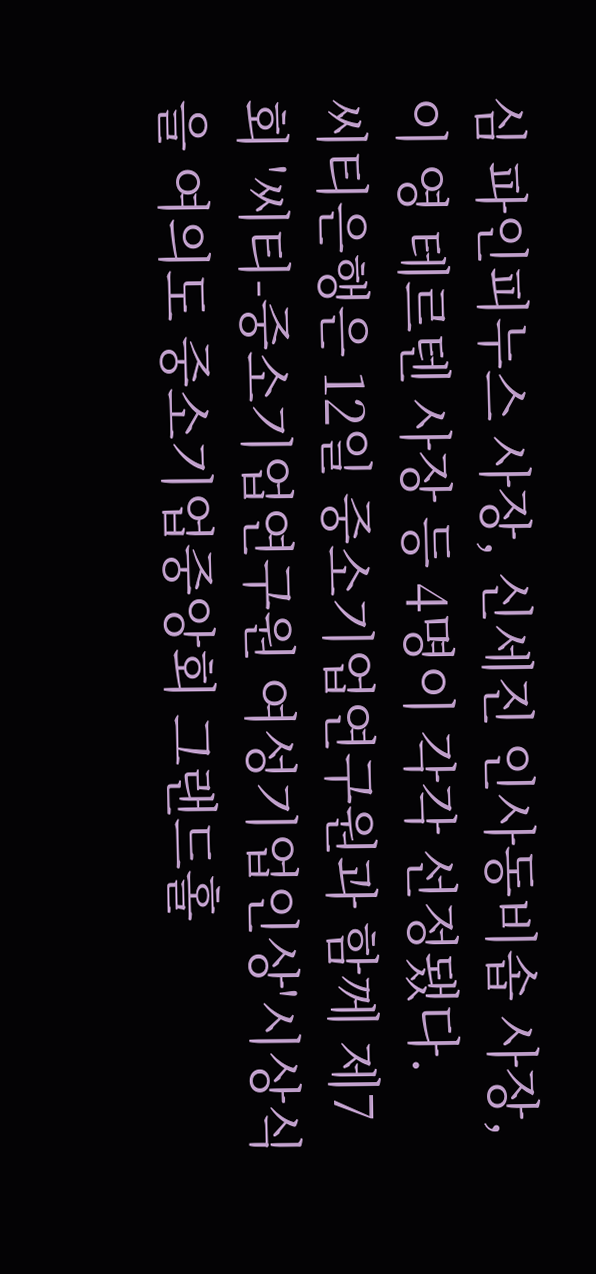심 파인피누스 사장, 신세진 인사동비솝 사장, 이 영 테르텐 사장 등 4명이 각각 선정됐다.
씨티은행은 12일 중소기업연구원과 함께 제7회 '씨티-중소기업연구원 여성기업인상'시상식을 여의도 중소기업중앙회 그랜드홀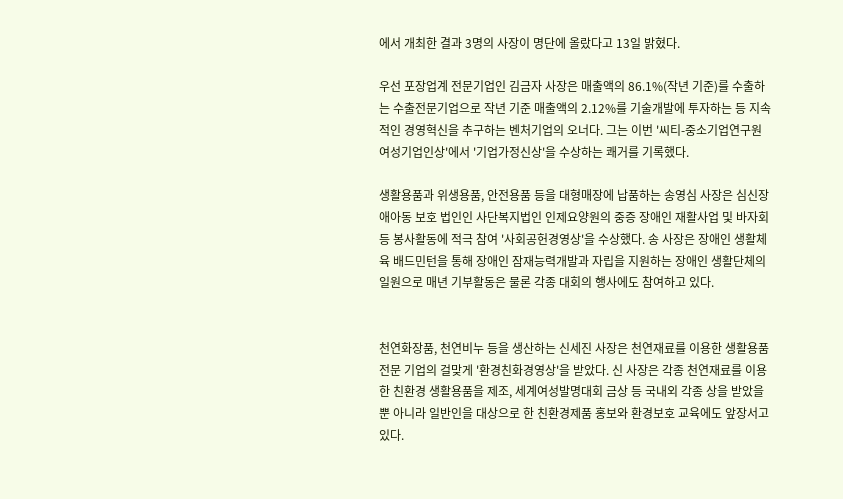에서 개최한 결과 3명의 사장이 명단에 올랐다고 13일 밝혔다.

우선 포장업계 전문기업인 김금자 사장은 매출액의 86.1%(작년 기준)를 수출하는 수출전문기업으로 작년 기준 매출액의 2.12%를 기술개발에 투자하는 등 지속적인 경영혁신을 추구하는 벤처기업의 오너다. 그는 이번 '씨티-중소기업연구원 여성기업인상'에서 '기업가정신상'을 수상하는 쾌거를 기록했다.

생활용품과 위생용품, 안전용품 등을 대형매장에 납품하는 송영심 사장은 심신장애아동 보호 법인인 사단복지법인 인제요양원의 중증 장애인 재활사업 및 바자회 등 봉사활동에 적극 참여 '사회공헌경영상'을 수상했다. 송 사장은 장애인 생활체육 배드민턴을 통해 장애인 잠재능력개발과 자립을 지원하는 장애인 생활단체의 일원으로 매년 기부활동은 물론 각종 대회의 행사에도 참여하고 있다.


천연화장품, 천연비누 등을 생산하는 신세진 사장은 천연재료를 이용한 생활용품 전문 기업의 걸맞게 '환경친화경영상'을 받았다. 신 사장은 각종 천연재료를 이용한 친환경 생활용품을 제조, 세계여성발명대회 금상 등 국내외 각종 상을 받았을 뿐 아니라 일반인을 대상으로 한 친환경제품 홍보와 환경보호 교육에도 앞장서고 있다.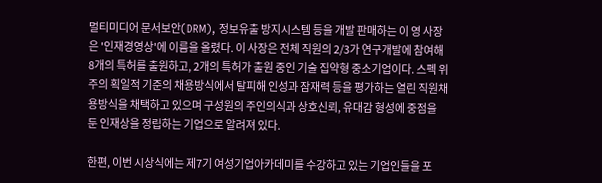멀티미디어 문서보안(DRM), 정보유출 방지시스템 등을 개발 판매하는 이 영 사장은 '인재경영상'에 이름을 올렸다. 이 사장은 전체 직원의 2/3가 연구개발에 참여해 8개의 특허를 출원하고, 2개의 특허가 출원 중인 기술 집약형 중소기업이다. 스펙 위주의 획일적 기준의 채용방식에서 탈피해 인성과 잠재력 등을 평가하는 열린 직원채용방식을 채택하고 있으며 구성원의 주인의식과 상호신뢰, 유대감 형성에 중점을 둔 인재상을 정립하는 기업으로 알려져 있다.

한편, 이번 시상식에는 제7기 여성기업아카데미를 수강하고 있는 기업인들을 포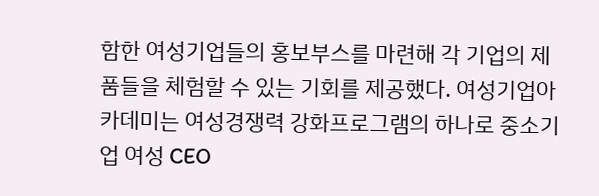함한 여성기업들의 홍보부스를 마련해 각 기업의 제품들을 체험할 수 있는 기회를 제공했다. 여성기업아카데미는 여성경쟁력 강화프로그램의 하나로 중소기업 여성 CEO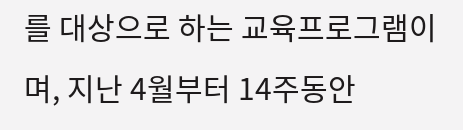를 대상으로 하는 교육프로그램이며, 지난 4월부터 14주동안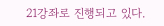21강좌로 진행되고 있다.